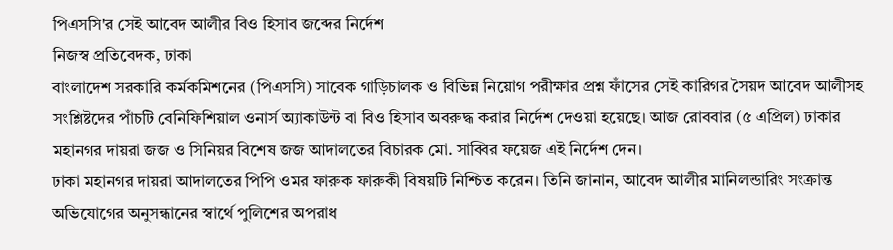পিএসসি'র সেই আবেদ আলীর বিও হিসাব জব্দের নির্দেশ
নিজস্ব প্রতিবেদক, ঢাকা
বাংলাদেশ সরকারি কর্মকমিশনের (পিএসসি) সাবেক গাড়িচালক ও বিভিন্ন নিয়োগ পরীক্ষার প্রশ্ন ফাঁসের সেই কারিগর সৈয়দ আবেদ আলীসহ সংশ্লিষ্টদের পাঁচটি বেনিফিশিয়াল ওনার্স অ্যাকাউন্ট বা বিও হিসাব অবরুদ্ধ করার নির্দেশ দেওয়া হয়েছে। আজ রোববার (৫ এপ্রিল) ঢাকার মহানগর দায়রা জজ ও সিনিয়র বিশেষ জজ আদালতের বিচারক মো. সাব্বির ফয়েজ এই নির্দেশ দেন।
ঢাকা মহানগর দায়রা আদালতের পিপি ওমর ফারুক ফারুকী বিষয়টি নিশ্চিত করেন। তিনি জানান, আবেদ আলীর মানিলন্ডারিং সংক্রান্ত অভিযোগের অনুসন্ধানের স্বার্থে পুলিশের অপরাধ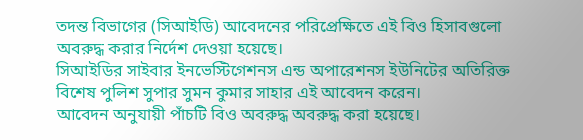তদন্ত বিভাগের (সিআইডি) আবেদনের পরিপ্রেক্ষিতে এই বিও হিসাবগুলো অবরুদ্ধ করার নির্দেশ দেওয়া হয়েছে।
সিআইডির সাইবার ইনভেস্টিগেশনস এন্ড অপারেশনস ইউনিটের অতিরিক্ত বিশেষ পুলিশ সুপার সুমন কুমার সাহার এই আবেদন করেন।
আবেদন অনুযায়ী পাঁচটি বিও অবরুদ্ধ অবরুদ্ধ করা হয়েছে।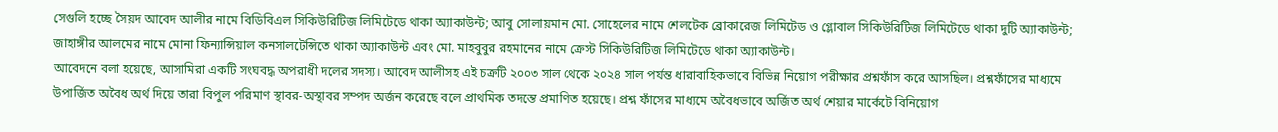সেগুলি হচ্ছে সৈয়দ আবেদ আলীর নামে বিডিবিএল সিকিউরিটিজ লিমিটেডে থাকা অ্যাকাউন্ট; আবু সোলায়মান মো. সোহেলের নামে শেলটেক ব্রোকারেজ লিমিটেড ও গ্লোবাল সিকিউরিটিজ লিমিটেডে থাকা দুটি অ্যাকাউন্ট; জাহাঙ্গীর আলমের নামে মোনা ফিন্যান্সিয়াল কনসালটেন্সিতে থাকা অ্যাকাউন্ট এবং মো. মাহবুবুর রহমানের নামে ক্রেস্ট সিকিউরিটিজ লিমিটেডে থাকা অ্যাকাউন্ট।
আবেদনে বলা হয়েছে, আসামিরা একটি সংঘবদ্ধ অপরাধী দলের সদস্য। আবেদ আলীসহ এই চক্রটি ২০০৩ সাল থেকে ২০২৪ সাল পর্যন্ত ধারাবাহিকভাবে বিভিন্ন নিয়োগ পরীক্ষার প্রশ্নফাঁস করে আসছিল। প্রশ্নফাঁসের মাধ্যমে উপার্জিত অবৈধ অর্থ দিয়ে তারা বিপুল পরিমাণ স্থাবর-অস্থাবর সম্পদ অর্জন করেছে বলে প্রাথমিক তদন্তে প্রমাণিত হয়েছে। প্রশ্ন ফাঁসের মাধ্যমে অবৈধভাবে অর্জিত অর্থ শেয়ার মার্কেটে বিনিয়োগ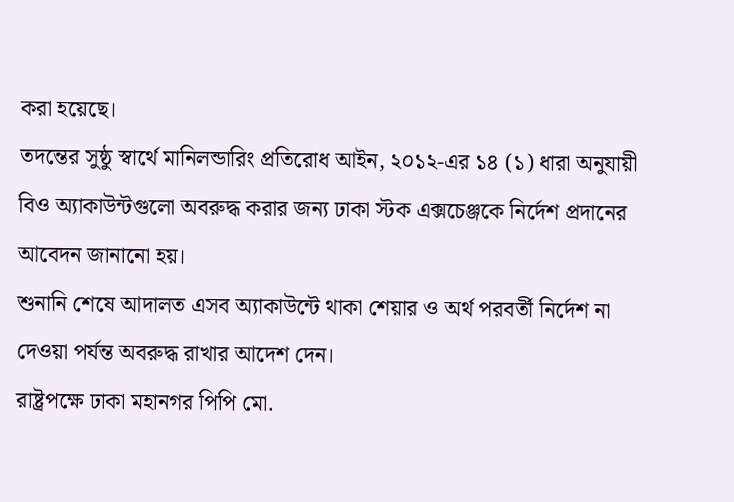করা হয়েছে।
তদন্তের সুষ্ঠু স্বার্থে মানিলন্ডারিং প্রতিরোধ আইন, ২০১২-এর ১৪ (১) ধারা অনুযায়ী বিও অ্যাকাউন্টগুলো অবরুদ্ধ করার জন্য ঢাকা স্টক এক্সচেঞ্জকে নির্দেশ প্রদানের আবেদন জানানো হয়।
শুনানি শেষে আদালত এসব অ্যাকাউন্টে থাকা শেয়ার ও অর্থ পরবর্তী নির্দেশ না দেওয়া পর্যন্ত অবরুদ্ধ রাখার আদেশ দেন।
রাষ্ট্রপক্ষে ঢাকা মহানগর পিপি মো.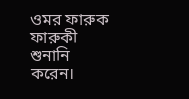ওমর ফারুক ফারুকী শুনানি করেন।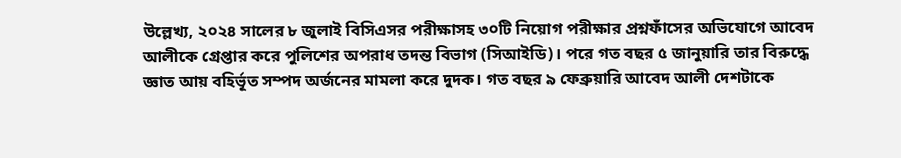উল্লেখ্য, ২০২৪ সালের ৮ জুলাই বিসিএসর পরীক্ষাসহ ৩০টি নিয়োগ পরীক্ষার প্রশ্নফাঁসের অভিযোগে আবেদ আলীকে গ্রেপ্তার করে পুলিশের অপরাধ তদন্ত বিভাগ (সিআইডি)। পরে গত বছর ৫ জানুয়ারি তার বিরুদ্ধে জ্ঞাত আয় বহির্ভূত সম্পদ অর্জনের মামলা করে দুদক। গত বছর ৯ ফেব্রুয়ারি আবেদ আলী দেশটাকে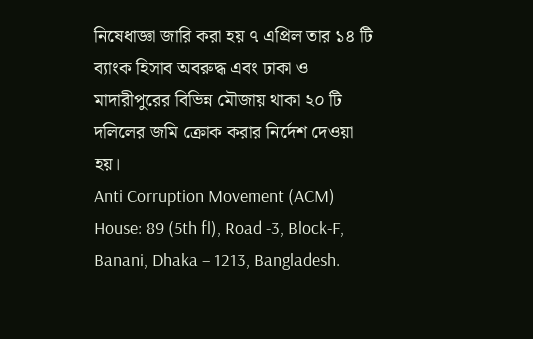নিষেধাজ্ঞা জারি করা হয় ৭ এপ্রিল তার ১৪ টি ব্যাংক হিসাব অবরুদ্ধ এবং ঢাকা ও মাদারীপুরের বিভিন্ন মৌজায় থাকা ২০ টি দলিলের জমি ক্রোক করার নির্দেশ দেওয়া হয়।
Anti Corruption Movement (ACM)
House: 89 (5th fl), Road -3, Block-F, Banani, Dhaka – 1213, Bangladesh.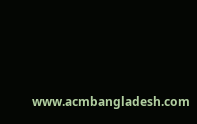www.acmbangladesh.com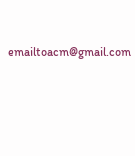emailtoacm@gmail.com